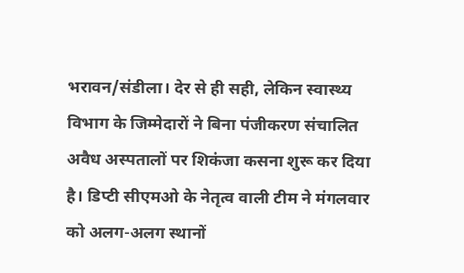भरावन/संडीला। देर से ही सही, लेकिन स्वास्थ्य विभाग के जिम्मेदारों ने बिना पंजीकरण संचालित अवैध अस्पतालों पर शिकंजा कसना शुरू कर दिया है। डिप्टी सीएमओ के नेतृत्व वाली टीम ने मंगलवार को अलग-अलग स्थानों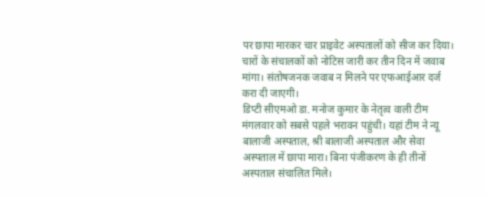पर छापा मारकर चार प्राइवेट अस्पतालों को सीज कर दिया। चारों के संचालकों को नोटिस जारी कर तीन दिन में जवाब मांगा। संतोषजनक जवाब न मिलने पर एफआईआर दर्ज करा दी जाएगी।
डिप्टी सीएमओ डा. मनोज कुमार के नेतृत्व वाली टीम मंगलवार को सबसे पहले भरावन पहुंची। यहां टीम ने न्यू बालाजी अस्पताल, श्री बालाजी अस्पताल और सेवा अस्पताल में छापा मारा। बिना पंजीकरण के ही तीनों अस्पताल संचालित मिले।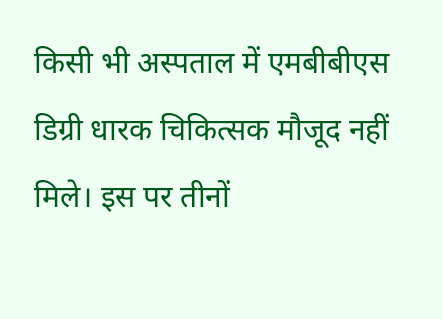किसी भी अस्पताल में एमबीबीएस डिग्री धारक चिकित्सक मौजूद नहीं मिले। इस पर तीनों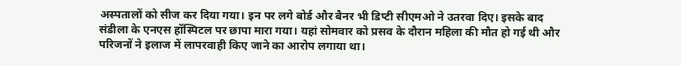अस्पतालों को सीज कर दिया गया। इन पर लगे बोर्ड और बैनर भी डिप्टी सीएमओ ने उतरवा दिए। इसके बाद संडीला के एनएस हॉस्पिटल पर छापा मारा गया। यहां सोमवार को प्रसव के दौरान महिला की मौत हो गई थी और परिजनों ने इलाज में लापरवाही किए जाने का आरोप लगाया था।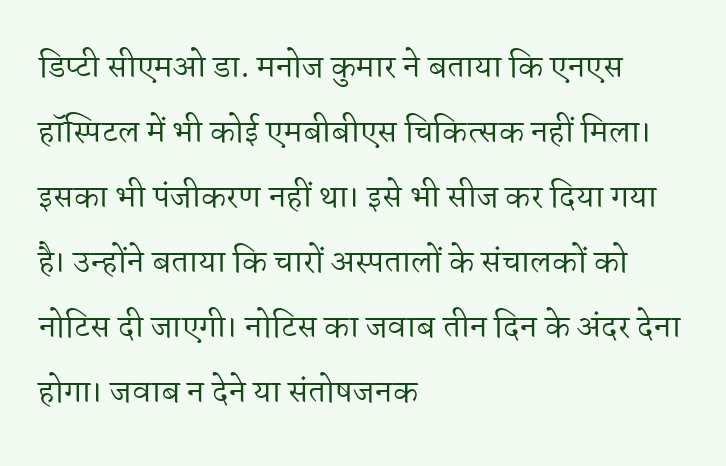डिप्टी सीएमओ डा. मनोज कुमार ने बताया कि एनएस हॉस्पिटल में भी कोई एमबीबीएस चिकित्सक नहीं मिला। इसका भी पंजीकरण नहीं था। इसे भी सीज कर दिया गया है। उन्होंने बताया कि चारों अस्पतालों के संचालकों को नोटिस दी जाएगी। नोटिस का जवाब तीन दिन के अंदर देना होगा। जवाब न देने या संतोषजनक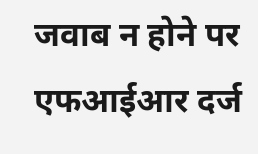जवाब न होने पर एफआईआर दर्ज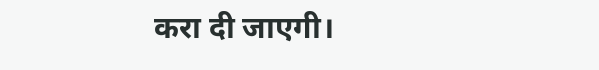करा दी जाएगी।